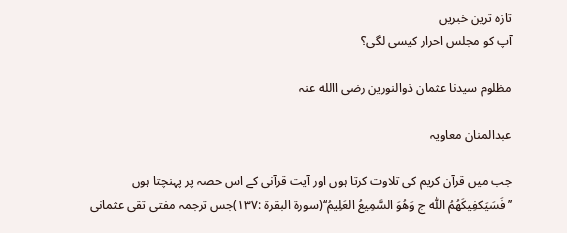تازہ ترین خبریں
آپ کو مجلس احرار کیسی لگی؟

مظلوم سیدنا عثمان ذوالنورین رضی االله عنہ

عبدالمنان معاویہ

جب میں قرآن کریم کی تلاوت کرتا ہوں اور آیت قرآنی کے اس حصہ پر پہنچتا ہوں ’’فَسَیَکفِیکَھُمُ اللّٰہ ج وَھُوَ السَّمِیعُ العَلِیمُ‘‘(سورۃ البقرۃ :۱۳۷)جس ترجمہ مفتی تقی عثمانی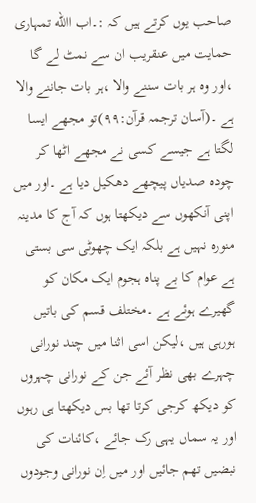صاحب یوں کرتے ہیں کہ :۔اب االله تمہاری حمایت میں عنقریب ان سے نمٹ لے گا ،اور وہ ہر بات سننے والا ،ہر بات جاننے والا ہے ۔(آسان ترجمہ قرآن:۹۹)تو مجھے ایسا لگتا ہے جیسے کسی نے مجھے اٹھا کر چودہ صدیاں پیچھے دھکیل دیا ہے ۔اور میں اپنی آنکھوں سے دیکھتا ہوں کہ آج کا مدینہ منورہ نہیں ہے بلکہ ایک چھوٹی سی بستی ہے عوام کا بے پناہ ہجوم ایک مکان کو گھیرے ہوئے ہے ۔مختلف قسم کی باتیں ہورہی ہیں ،لیکن اسی اثنا میں چند نورانی چہرے بھی نظر آئے جن کے نورانی چہروں کو دیکھ کرجی کرتا تھا بس دیکھتا ہی رہوں اور یہ سماں یہی رک جائے ،کائنات کی نبضیں تھم جائیں اور میں اِن نورانی وجودوں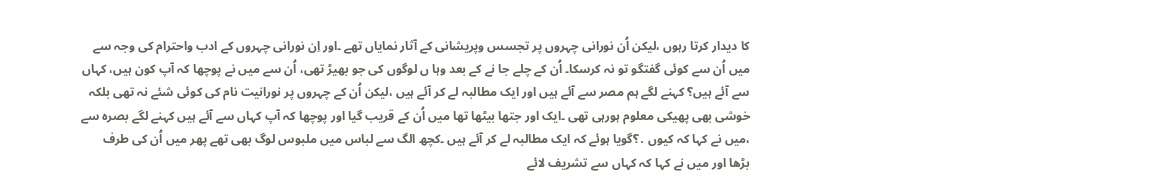کا دیدار کرتا رہوں ،لیکن اُن نورانی چہروں پر تجسس وپریشانی کے آثار نمایاں تھے ۔اور اِن نورانی چہروں کے ادب واحترام کی وجہ سے میں اُن سے کوئی گفتگو تو نہ کرسکا۔ اُن کے چلے جا نے کے بعد وہا ں لوگوں کی جو بھیڑ تھی، اُن سے میں نے پوچھا کہ آپ کون ہیں، کہاں سے آئے ہیں؟ کہنے لگے ہم مصر سے آئے ہیں اور ایک مطالبہ لے کر آئے ہیں ،لیکن اُن کے چہروں پر نورانیت نام کی کوئی شئے نہ تھی بلکہ خوشی بھی پھیکی معلوم ہورہی تھی ۔ایک اور جتھا بیٹھا تھا میں اُن کے قریب گیا اور پوچھا کہ آپ کہاں سے آئے ہیں کہنے لگے بصرہ سے ،میں نے کہا کہ کیوں ․؟گویا ہوئے کہ ایک مطالبہ لے کر آئے ہیں ۔کچھ الگ سے لباس میں ملبوس لوگ بھی تھے پھر میں اُن کی طرف بڑھا اور میں نے کہا کہ کہاں سے تشریف لائے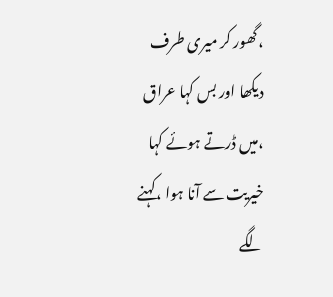،گھور کر میری طرف دیکھا اور بس کہا عراق ،میں ڈرتے ہوئے کہا خیریت سے آنا ہوا ،کہنے لگے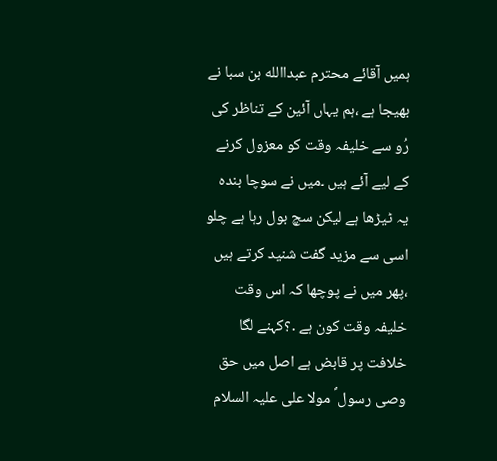ہمیں آقائے محترم عبداالله بن سبا نے بھیجا ہے ،ہم یہاں آئین کے تناظر کی رُو سے خلیفہ وقت کو معزول کرنے کے لیے آئے ہیں ۔میں نے سوچا بندہ یہ ٹیڑھا ہے لیکن سچ بول رہا ہے چلو اسی سے مزید گفت شنید کرتے ہیں ،پھر میں نے پوچھا کہ اس وقت خلیفہ وقت کون ہے ․؟کہنے لگا خلافت پر قابض ہے اصل میں حق وصی رسول ؐ مولا علی علیہ السلام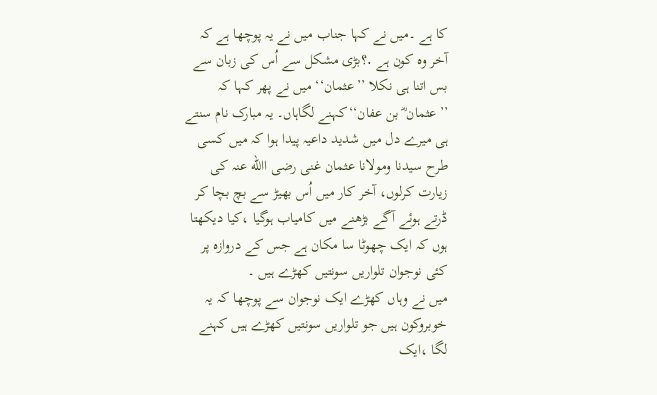کا ہے ۔میں نے کہا جناب میں نے یہ پوچھا ہے کہ آخر وہ کون ہے ․؟بڑی مشکل سے اُس کی زبان سے بس اتنا ہی نکلا ’’عثمان‘‘ میں نے پھر کہا کہ ’’عثمان ؓ بن عفان‘‘کہنے لگاہاں۔ یہ مبارک نام سنتے ہی میرے دل میں شدید داعیہ پیدا ہوا کہ میں کسی طرح سیدنا ومولانا عثمان غنی رضی االله عنہ کی زیارت کرلوں، آخر کار میں اُس بھیڑ سے بچ بچا کر ڈرتے ہوئے آگے بڑھنے میں کامیاب ہوگیا ،کیا دیکھتا ہوں کہ ایک چھوٹا سا مکان ہے جس کے دروازہ پر کئی نوجوان تلواریں سونتیں کھڑے ہیں ۔
میں نے وہاں کھڑے ایک نوجوان سے پوچھا کہ یہ خوبروکون ہیں جو تلواریں سونتیں کھڑے ہیں کہنے لگا ،ایک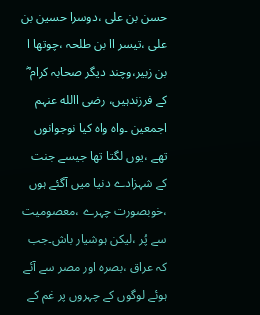حسن بن علی ،دوسرا حسین بن علی ،تیسر اا بن طلحہ ،چوتھا ا بن زبیر،وچند دیگر صحابہ کرام ؓ کے فرزندہیں، رضی االله عنہم اجمعین ۔واہ واہ کیا نوجوانوں تھے ،یوں لگتا تھا جیسے جنت کے شہزادے دنیا میں آگئے ہوں ،خوبصورت چہرے ،معصومیت سے پُر ،لیکن ہوشیار باش۔جب کہ عراق ،بصرہ اور مصر سے آئے ہوئے لوگوں کے چہروں پر غم کے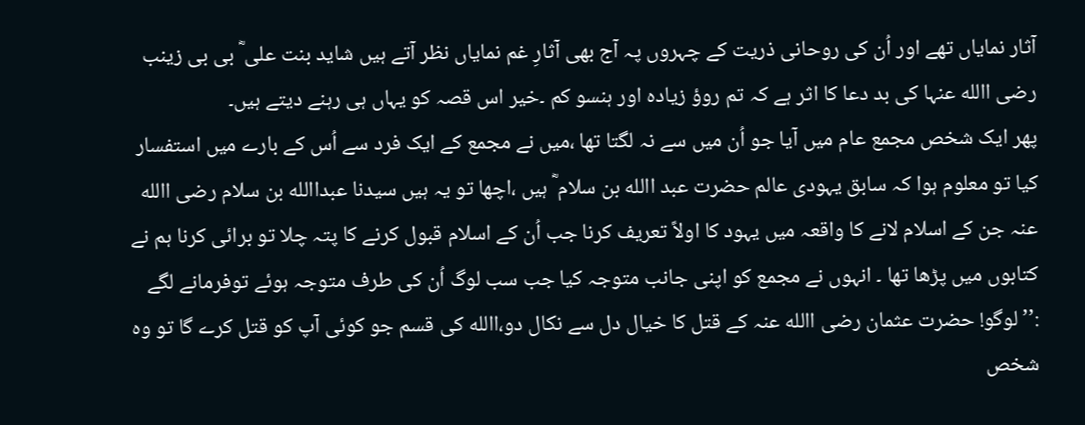آثار نمایاں تھے اور اُن کی روحانی ذریت کے چہروں پہ آج بھی آثارِ غم نمایاں نظر آتے ہیں شاید بنت علی ؓ بی بی زینب رضی االله عنہا کی بد دعا کا اثر ہے کہ تم روؤ زیادہ اور ہنسو کم ۔خیر اس قصہ کو یہاں ہی رہنے دیتے ہیں۔
پھر ایک شخص مجمع عام میں آیا جو اُن میں سے نہ لگتا تھا ،میں نے مجمع کے ایک فرد سے اُس کے بارے میں استفسار کیا تو معلوم ہوا کہ سابق یہودی عالم حضرت عبد االله بن سلام ؓ ہیں ،اچھا تو یہ ہیں سیدنا عبداالله بن سلام رضی االله عنہ جن کے اسلام لانے کا واقعہ میں یہود کا اولاً تعریف کرنا جب اُن کے اسلام قبول کرنے کا پتہ چلا تو برائی کرنا ہم نے کتابوں میں پڑھا تھا ۔ انہوں نے مجمع کو اپنی جانب متوجہ کیا جب سب لوگ اُن کی طرف متوجہ ہوئے توفرمانے لگے :’’ لوگو! حضرت عثمان رضی االله عنہ کے قتل کا خیال دل سے نکال دو،االله کی قسم جو کوئی آپ کو قتل کرے گا تو وہ شخص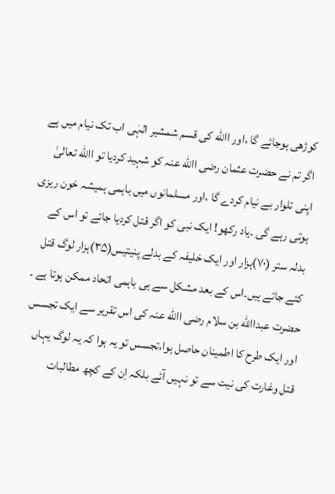کوڑھی ہوجائے گا ،اور االله کی قسم شمشیر الہٰی اب تک نیام میں ہے اگر تم نے حضرت عثمان رضی االله عنہ کو شہید کردیا تو االله تعالیٰ اپنی تلوار بے نیام کردے گا ،اور مسلمانوں میں باہمی ہمیشہ خون ریزی ہوتی رہے گی ۔یاد رکھو! ایک نبی کو اگر قتل کردیا جائے تو اس کے بدلہ ستر (۷۰)ہزار اور ایک خلیفہ کے بدلے پنیتیس(۳۵)ہزار لوگ قتل کئے جاتے ہیں۔اس کے بعد مشکل سے ہی باہمی اتحاد ممکن ہوتا ہے ۔
حضرت عبداالله بن سلام رضی االله عنہ کی اس تقریر سے ایک تجسس اور ایک طرح کا اطمینان حاصل ہوا،تجسس تو یہ ہوا کہ یہ لوگ یہاں قتل وغارت کی نیت سے تو نہیں آئے بلکہ اِن کے کچھ مطالبات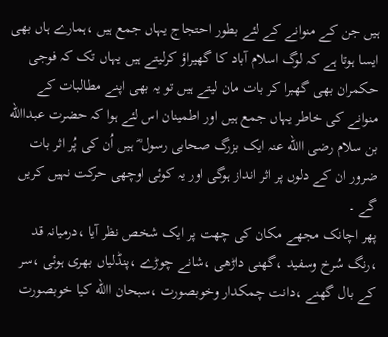ہیں جن کے منوانے کے لئے بطور احتجاج یہاں جمع ہیں ،ہمارے ہاں بھی ایسا ہوتا ہے کہ لوگ اسلام آباد کا گھیراؤ کرلیتے ہیں یہاں تک کہ فوجی حکمران بھی گھبرا کر بات مان لیتے ہیں تو یہ بھی اپنے مطالبات کے منوانے کی خاطر یہاں جمع ہیں اور اطمینان اس لئے ہوا کہ حضرت عبداالله بن سلام رضی االله عنہ ایک بزرگ صحابی رسول ؓ ہیں اُن کی پُر اثر بات ضرور ان کے دلوں پر اثر انداز ہوگی اور یہ کوئی اوچھی حرکت نہیں کریں گے ۔
پھر اچانک مجھے مکان کی چھت پر ایک شخص نظر آیا ،درمیانہ قد ،رنگ سُرخ وسفید ،گھنی داڑھی ،شانے چوڑے ،پنڈلیاں بھری ہوئی ،سر کے بال گھنے ،دانت چمکدار وخوبصورت ،سبحان االله کیا خوبصورت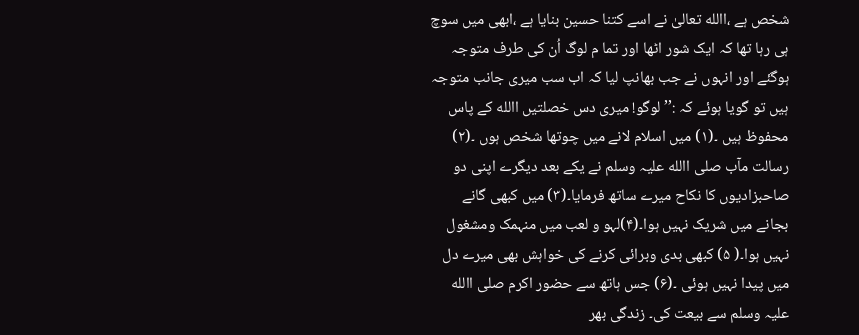شخص ہے ،االله تعالیٰ نے اسے کتنا حسین بنایا ہے ،ابھی میں سوچ ہی رہا تھا کہ ایک شور اٹھا اور تما م لوگ اُن کی طرف متوجہ ہوگئے اور انہوں نے جب بھانپ لیا کہ اب سب میری جانب متوجہ ہیں تو گویا ہوئے کہ :’’ لوگو! میری دس خصلتیں االله کے پاس محفوظ ہیں ۔(۱) میں اسلام لانے میں چوتھا شخص ہوں ۔(۲) رسالت مآب صلی االله علیہ وسلم نے یکے بعد دیگرے اپنی دو صاحبزادیوں کا نکاح میرے ساتھ فرمایا۔(۳) میں کبھی گانے بجانے میں شریک نہیں ہوا۔(۴)لہو و لعب میں منہمک ومشغول نہیں ہوا۔( ۵) کبھی بدی وبرائی کرنے کی خواہش بھی میرے دل میں پیدا نہیں ہوئی ۔(۶) جس ہاتھ سے حضور اکرم صلی االله علیہ وسلم سے بیعت کی۔ زندگی بھر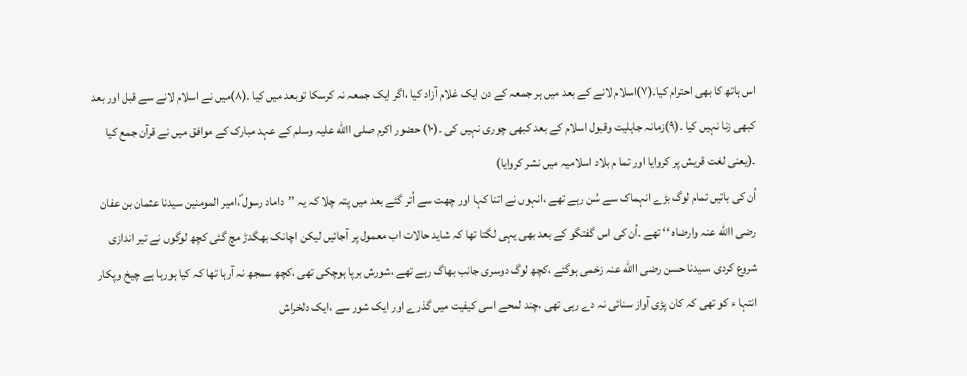اس ہاتھ کا بھی احترام کیا۔(۷)اسلام لانے کے بعد میں ہر جمعہ کے دن ایک غلام آزاد کیا ،اگر ایک جمعہ نہ کرسکا توبعد میں کیا ۔(۸)میں نے اسلام لانے سے قبل اور بعد کبھی زنا نہیں کیا ۔(۹)زمانہ جاہلیت وقبول اسلام کے بعد کبھی چوری نہیں کی ۔(۱۰) حضور اکرم صلی االله علیہ وسلم کے عہد مبارک کے موافق میں نے قرآن جمع کیا ۔(یعنی لغت قریش پر کروایا اور تما م بلاد اسلامیہ میں نشر کروایا)
اُن کی باتیں تمام لوگ بڑے انہماک سے سُن رہے تھے ،انہوں نے اتنا کہا اور چھت سے اُتر گئے بعد میں پتہ چلا کہ یہ ’’داماد رسول ؐ،امیر المومنین سیدنا عثمان بن عفان رضی االله عنہ وارضاہ ‘‘ تھے ۔اُن کی اس گفتگو کے بعد بھی یہی لگتا تھا کہ شاید حالات اب معمول پر آجائیں لیکن اچانک بھگدڑ مچ گئی کچھ لوگوں نے تیر اندازی شروع کردی ،سیدنا حسن رضی االله عنہ زخمی ہوگئے ،کچھ لوگ دوسری جانب بھاگ رہے تھے ،شورش برپا ہوچکی تھی ،کچھ سمجھ نہ آرہا تھا کہ کیا ہورہا ہے چیخ وپکار انتہا ء کو تھی کہ کان پڑی آواز سنائی نہ دے رہی تھی ،چند لمحے اسی کیفیت میں گذرے اور ایک شور سے ،ایک دلخراش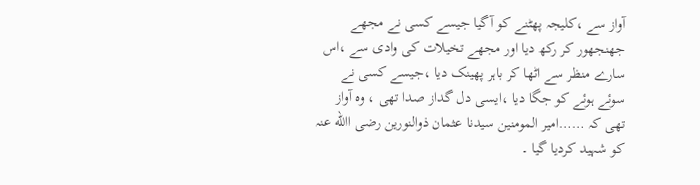آواز سے ،کلیجہ پھٹنے کو آگیا جیسے کسی نے مجھے جھنجھور کر رکھ دیا اور مجھے تخیلات کی وادی سے ،اس سارے منظر سے اٹھا کر باہر پھینک دیا ،جیسے کسی نے سوئے ہوئے کو جگا دیا ،ایسی دل گداز صدا تھی ، وہ آواز تھی کہ ……امیر المومنین سیدنا عثمان ذوالنورین رضی االله عنہ کو شہید کردیا گیا ۔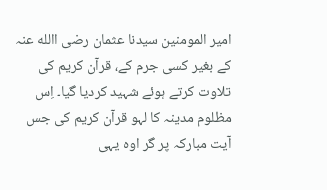امیر المومنین سیدنا عثمان رضی االله عنہ کے بغیر کسی جرم کے، قرآن کریم کی تلاوت کرتے ہوئے شہید کردیا گیا۔ اِس مظلوم مدینہ کا لہو قرآن کریم کی جس آیت مبارکہ پر گر اوہ یہی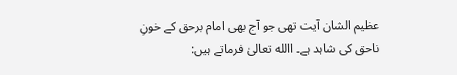عظیم الشان آیت تھی جو آج بھی امام برحق کے خونِ ناحق کی شاہد ہے۔ االله تعالیٰ فرماتے ہیں: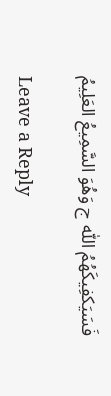فَسَیَکفِیکَھُمُ اللّٰہ ج وَھُوَ السَّمِیعُ العَلِیمُ

Leave a Reply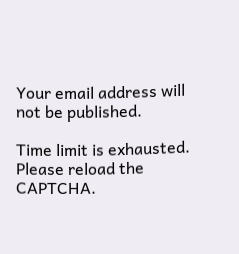Your email address will not be published.

Time limit is exhausted. Please reload the CAPTCHA.